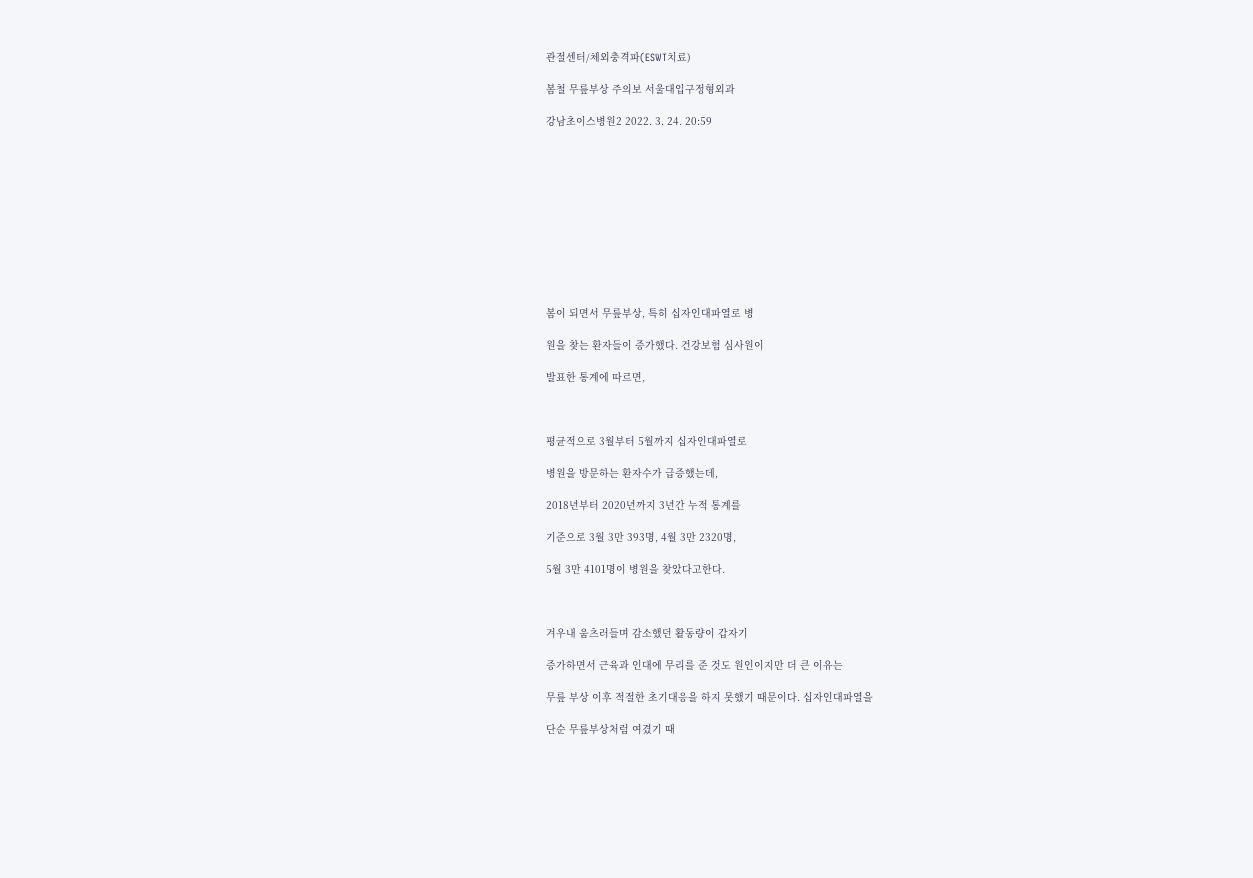관절센터/체외충격파(ESWT치료)

봄철 무릎부상 주의보 서울대입구정형외과

강남초이스병원2 2022. 3. 24. 20:59











봄이 되면서 무릎부상, 특히 십자인대파열로 병

원을 찾는 환자들이 증가했다. 건강보험 심사원이

발표한 통계에 따르면,



평균적으로 3월부터 5월까지 십자인대파열로

병원을 방문하는 환자수가 급증했는데,

2018년부터 2020년까지 3년간 누적 통계를

기준으로 3월 3만 393명, 4월 3만 2320명,

5월 3만 4101명이 병원을 찾았다고한다.



겨우내 움츠러들며 감소했던 활동량이 갑자기

증가하면서 근육과 인대에 무리를 준 것도 원인이지만 더 큰 이유는

무릎 부상 이후 적절한 초기대응을 하지 못했기 때문이다. 십자인대파열을

단순 무릎부상처럼 여겼기 때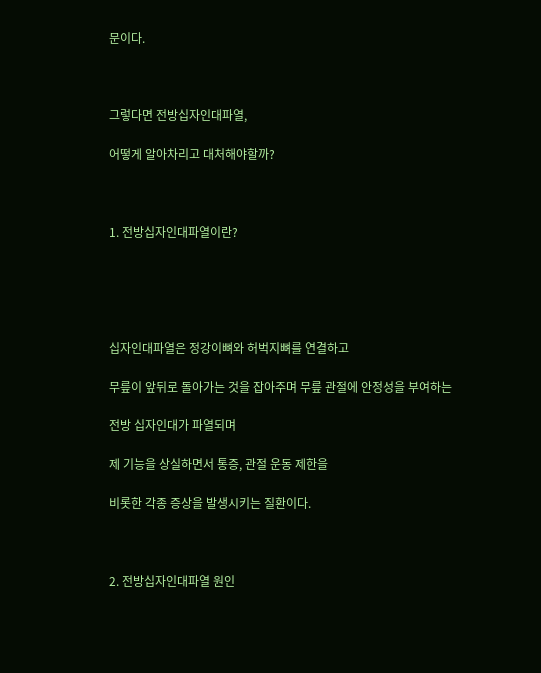문이다.



그렇다면 전방십자인대파열,

어떻게 알아차리고 대처해야할까?



1. 전방십자인대파열이란?





십자인대파열은 정강이뼈와 허벅지뼈를 연결하고

무릎이 앞뒤로 돌아가는 것을 잡아주며 무릎 관절에 안정성을 부여하는

전방 십자인대가 파열되며

제 기능을 상실하면서 통증, 관절 운동 제한을

비롯한 각종 증상을 발생시키는 질환이다.



2. 전방십자인대파열 원인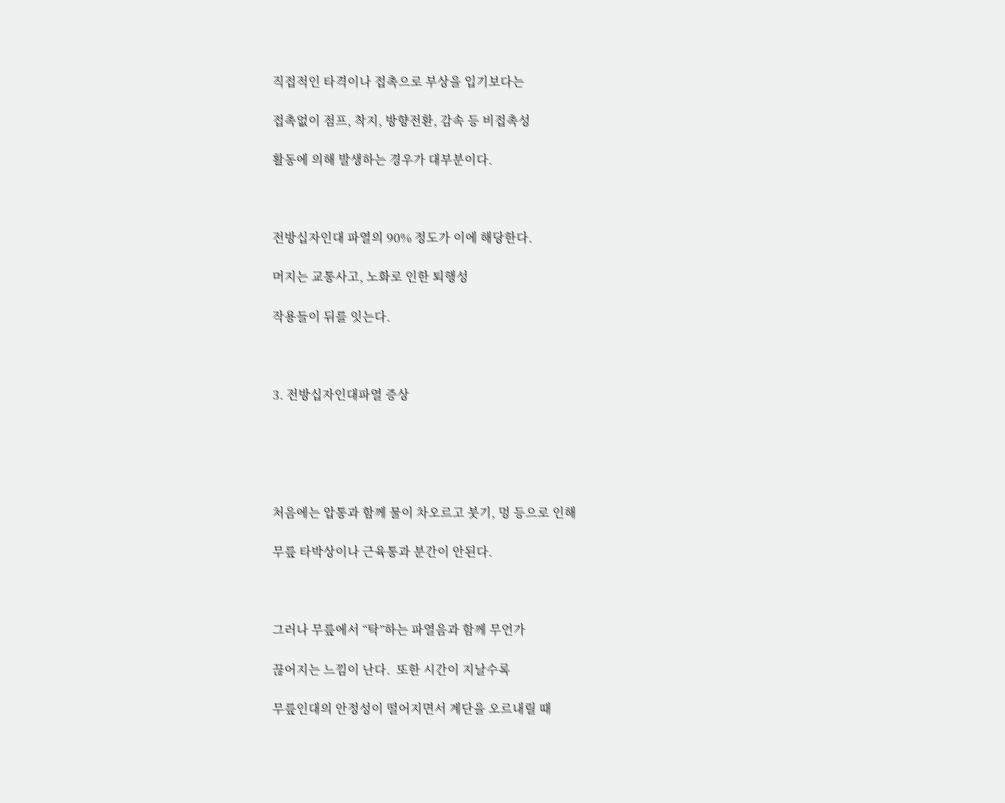직접적인 타격이나 접촉으로 부상을 입기보다는

접촉없이 점프, 착지, 방향전환, 감속 등 비접촉성

활동에 의해 발생하는 경우가 대부분이다.



전방십자인대 파열의 90% 정도가 이에 해당한다.

머지는 교통사고, 노화로 인한 퇴행성

작용들이 뒤를 잇는다.



3. 전방십자인대파열 증상





처음에는 압통과 함께 물이 차오르고 붓기, 멍 등으로 인해

무릎 타박상이나 근육통과 분간이 안된다.



그러나 무릎에서 “탁”하는 파열음과 함께 무언가

끊어지는 느낌이 난다.  또한 시간이 지날수록

무릎인대의 안정성이 떨어지면서 계단을 오르내릴 때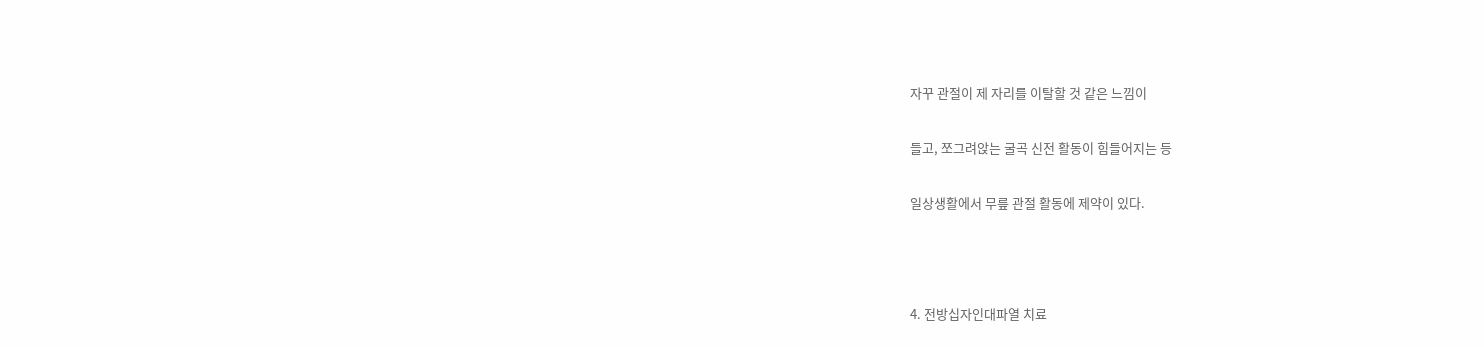자꾸 관절이 제 자리를 이탈할 것 같은 느낌이

들고, 쪼그려앉는 굴곡 신전 활동이 힘들어지는 등

일상생활에서 무릎 관절 활동에 제약이 있다.



4. 전방십자인대파열 치료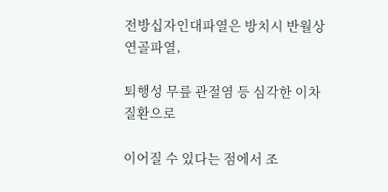전방십자인대파열은 방치시 반월상연골파열,

퇴행성 무릎 관절염 등 심각한 이차질환으로

이어질 수 있다는 점에서 조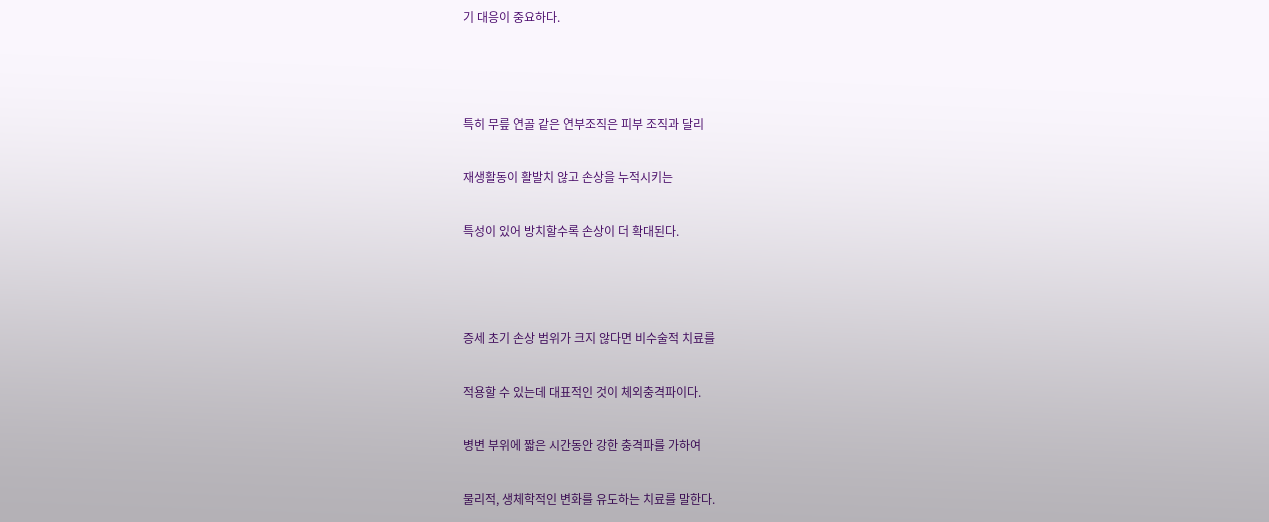기 대응이 중요하다.



특히 무릎 연골 같은 연부조직은 피부 조직과 달리

재생활동이 활발치 않고 손상을 누적시키는

특성이 있어 방치할수록 손상이 더 확대된다.



증세 초기 손상 범위가 크지 않다면 비수술적 치료를

적용할 수 있는데 대표적인 것이 체외충격파이다.

병변 부위에 짧은 시간동안 강한 충격파를 가하여

물리적, 생체학적인 변화를 유도하는 치료를 말한다.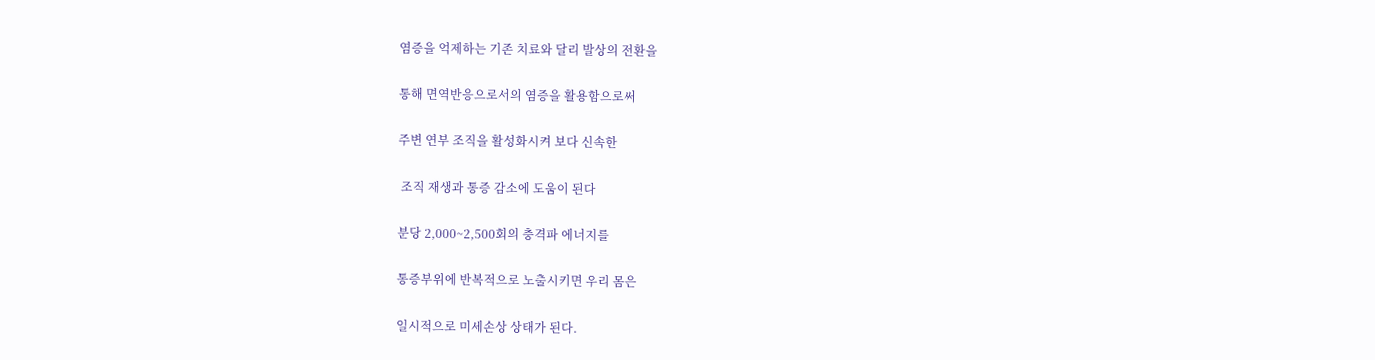염증을 억제하는 기존 치료와 달리 발상의 전환을

통해 면역반응으로서의 염증을 활용함으로써

주변 연부 조직을 활성화시켜 보다 신속한

 조직 재생과 통증 감소에 도움이 된다

분당 2,000~2,500회의 충격파 에너지를

통증부위에 반복적으로 노출시키면 우리 몸은

일시적으로 미세손상 상태가 된다.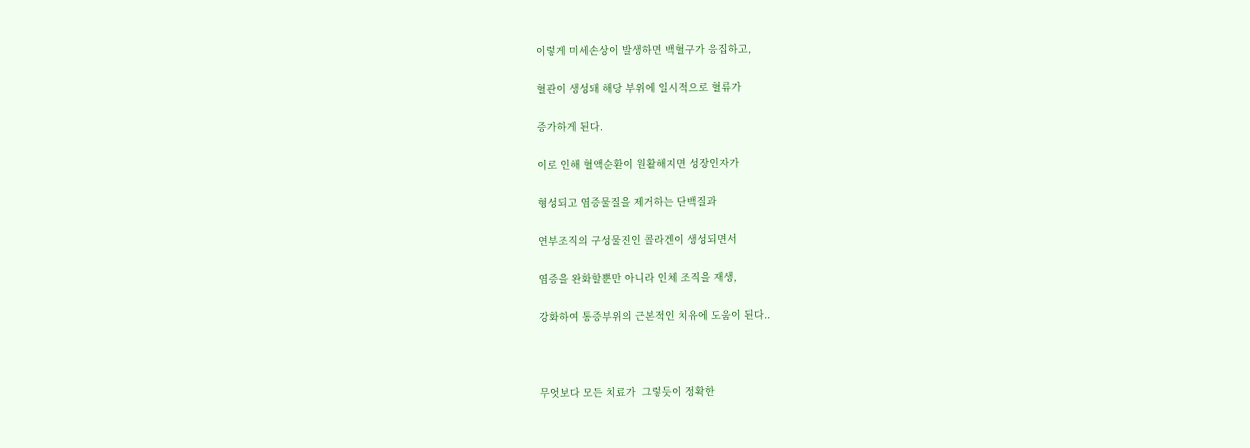이렇게 미세손상이 발생하면 백혈구가 응집하고,

혈관이 생성돼 해당 부위에 일시적으로 혈류가

증가하게 된다.

이로 인해 혈액순환이 원활해지면 성장인자가

형성되고 염증물질을 제거하는 단백질과

연부조직의 구성물진인 콜라겐이 생성되면서

염증을 완화할뿐만 아니라 인체 조직을 재생,

강화하여 통증부위의 근본적인 치유에 도움이 된다..



무엇보다 모든 치료가  그렇듯이 정확한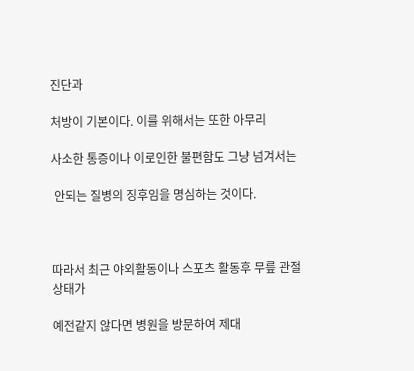진단과

처방이 기본이다. 이를 위해서는 또한 아무리

사소한 통증이나 이로인한 불편함도 그냥 넘겨서는

 안되는 질병의 징후임을 명심하는 것이다.



따라서 최근 야외활동이나 스포츠 활동후 무릎 관절 상태가

예전같지 않다면 병원을 방문하여 제대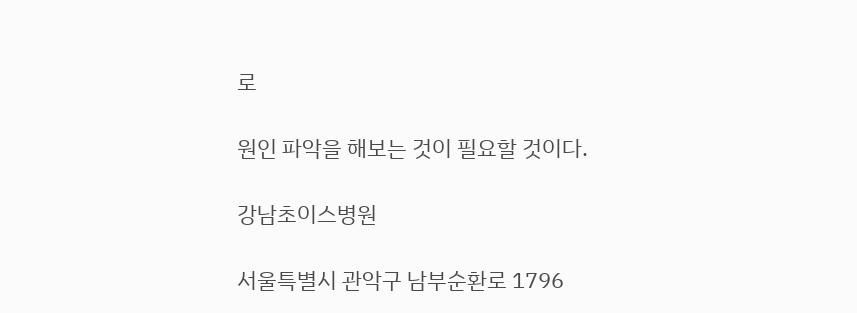로

원인 파악을 해보는 것이 필요할 것이다.

강남초이스병원

서울특별시 관악구 남부순환로 1796